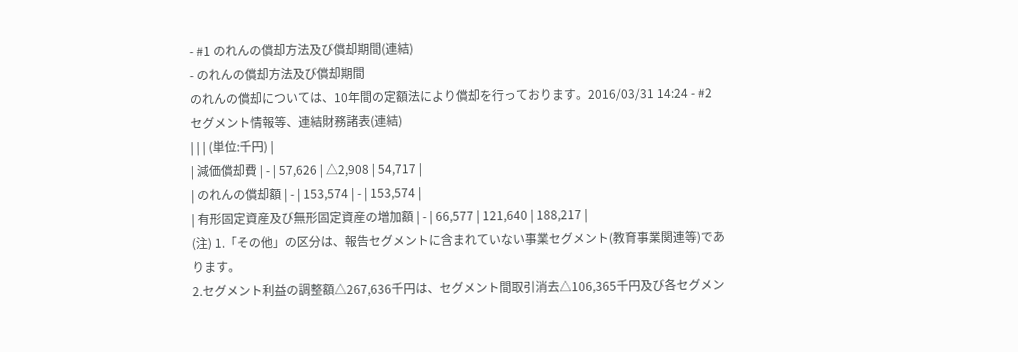- #1 のれんの償却方法及び償却期間(連結)
- のれんの償却方法及び償却期間
のれんの償却については、10年間の定額法により償却を行っております。2016/03/31 14:24 - #2 セグメント情報等、連結財務諸表(連結)
| | | (単位:千円) |
| 減価償却費 | - | 57,626 | △2,908 | 54,717 |
| のれんの償却額 | - | 153,574 | - | 153,574 |
| 有形固定資産及び無形固定資産の増加額 | - | 66,577 | 121,640 | 188,217 |
(注) 1.「その他」の区分は、報告セグメントに含まれていない事業セグメント(教育事業関連等)であります。
2.セグメント利益の調整額△267,636千円は、セグメント間取引消去△106,365千円及び各セグメン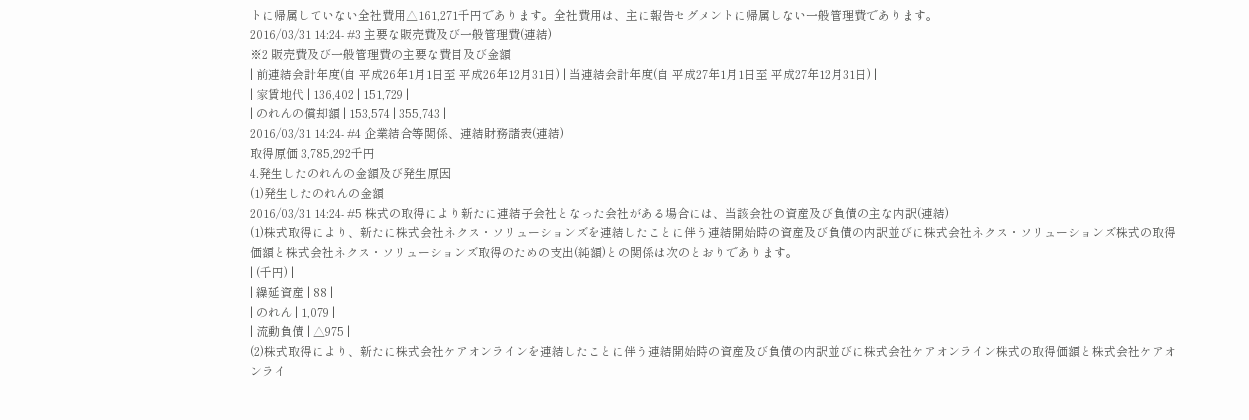トに帰属していない全社費用△161,271千円であります。全社費用は、主に報告セグメントに帰属しない一般管理費であります。
2016/03/31 14:24- #3 主要な販売費及び一般管理費(連結)
※2 販売費及び一般管理費の主要な費目及び金額
| 前連結会計年度(自 平成26年1月1日至 平成26年12月31日) | 当連結会計年度(自 平成27年1月1日至 平成27年12月31日) |
| 家賃地代 | 136,402 | 151,729 |
| のれんの償却額 | 153,574 | 355,743 |
2016/03/31 14:24- #4 企業結合等関係、連結財務諸表(連結)
取得原価 3,785,292千円
4.発生したのれんの金額及び発生原因
(1)発生したのれんの金額
2016/03/31 14:24- #5 株式の取得により新たに連結子会社となった会社がある場合には、当該会社の資産及び負債の主な内訳(連結)
(1)株式取得により、新たに株式会社ネクス・ソリューションズを連結したことに伴う連結開始時の資産及び負債の内訳並びに株式会社ネクス・ソリューションズ株式の取得価額と株式会社ネクス・ソリューションズ取得のための支出(純額)との関係は次のとおりであります。
| (千円) |
| 繰延資産 | 88 |
| のれん | 1,079 |
| 流動負債 | △975 |
(2)株式取得により、新たに株式会社ケアオンラインを連結したことに伴う連結開始時の資産及び負債の内訳並びに株式会社ケアオンライン株式の取得価額と株式会社ケアオンライ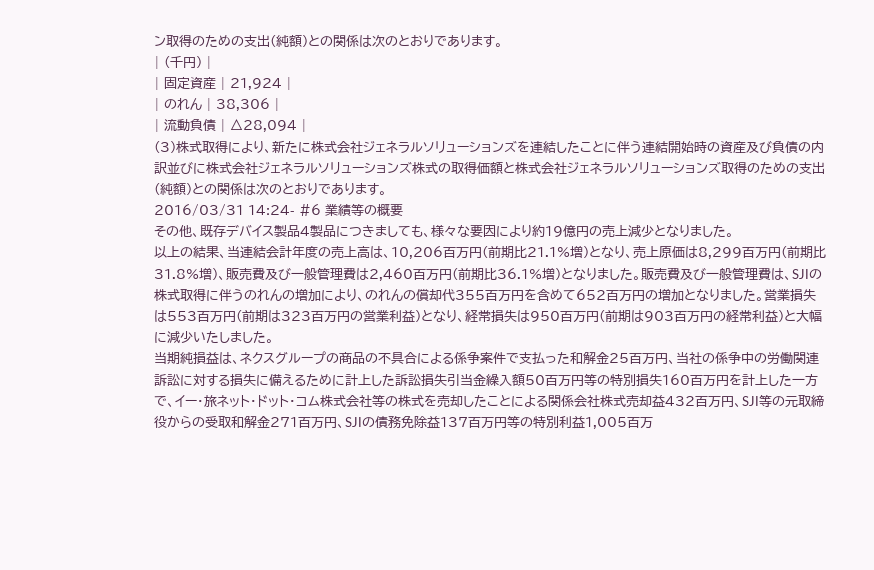ン取得のための支出(純額)との関係は次のとおりであります。
| (千円) |
| 固定資産 | 21,924 |
| のれん | 38,306 |
| 流動負債 | △28,094 |
(3)株式取得により、新たに株式会社ジェネラルソリューションズを連結したことに伴う連結開始時の資産及び負債の内訳並びに株式会社ジェネラルソリューションズ株式の取得価額と株式会社ジェネラルソリューションズ取得のための支出(純額)との関係は次のとおりであります。
2016/03/31 14:24- #6 業績等の概要
その他、既存デバイス製品4製品につきましても、様々な要因により約19億円の売上減少となりました。
以上の結果、当連結会計年度の売上高は、10,206百万円(前期比21.1%増)となり、売上原価は8,299百万円(前期比31.8%増)、販売費及び一般管理費は2,460百万円(前期比36.1%増)となりました。販売費及び一般管理費は、SJIの株式取得に伴うのれんの増加により、のれんの償却代355百万円を含めて652百万円の増加となりました。営業損失は553百万円(前期は323百万円の営業利益)となり、経常損失は950百万円(前期は903百万円の経常利益)と大幅に減少いたしました。
当期純損益は、ネクスグループの商品の不具合による係争案件で支払った和解金25百万円、当社の係争中の労働関連訴訟に対する損失に備えるために計上した訴訟損失引当金繰入額50百万円等の特別損失160百万円を計上した一方で、イー・旅ネット・ドット・コム株式会社等の株式を売却したことによる関係会社株式売却益432百万円、SJI等の元取締役からの受取和解金271百万円、SJIの債務免除益137百万円等の特別利益1,005百万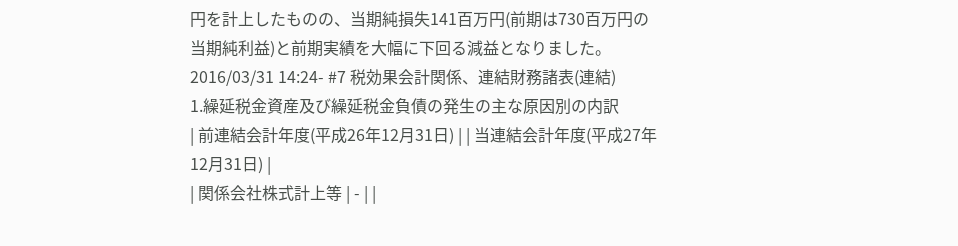円を計上したものの、当期純損失141百万円(前期は730百万円の当期純利益)と前期実績を大幅に下回る減益となりました。
2016/03/31 14:24- #7 税効果会計関係、連結財務諸表(連結)
1.繰延税金資産及び繰延税金負債の発生の主な原因別の内訳
| 前連結会計年度(平成26年12月31日) | | 当連結会計年度(平成27年12月31日) |
| 関係会社株式計上等 | - | |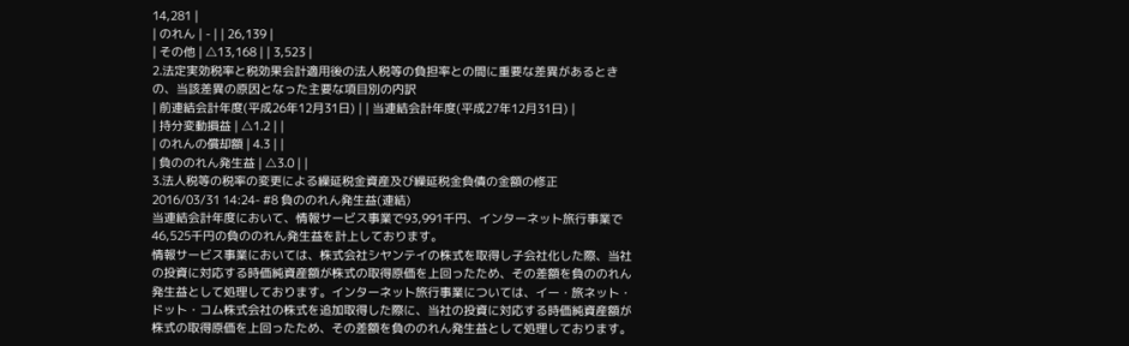14,281 |
| のれん | - | | 26,139 |
| その他 | △13,168 | | 3,523 |
2.法定実効税率と税効果会計適用後の法人税等の負担率との間に重要な差異があるときの、当該差異の原因となった主要な項目別の内訳
| 前連結会計年度(平成26年12月31日) | | 当連結会計年度(平成27年12月31日) |
| 持分変動損益 | △1.2 | |
| のれんの償却額 | 4.3 | |
| 負ののれん発生益 | △3.0 | |
3.法人税等の税率の変更による繰延税金資産及び繰延税金負債の金額の修正
2016/03/31 14:24- #8 負ののれん発生益(連結)
当連結会計年度において、情報サービス事業で93,991千円、インターネット旅行事業で46,525千円の負ののれん発生益を計上しております。
情報サービス事業においては、株式会社シヤンテイの株式を取得し子会社化した際、当社の投資に対応する時価純資産額が株式の取得原価を上回ったため、その差額を負ののれん発生益として処理しております。インターネット旅行事業については、イー・旅ネット・ドット・コム株式会社の株式を追加取得した際に、当社の投資に対応する時価純資産額が株式の取得原価を上回ったため、その差額を負ののれん発生益として処理しております。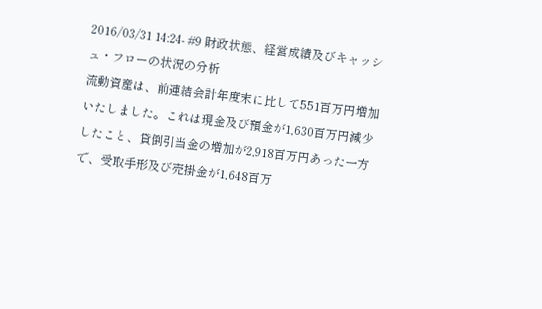2016/03/31 14:24- #9 財政状態、経営成績及びキャッシュ・フローの状況の分析
流動資産は、前連結会計年度末に比して551百万円増加いたしました。これは現金及び預金が1,630百万円減少したこと、貸倒引当金の増加が2,918百万円あった一方で、受取手形及び売掛金が1,648百万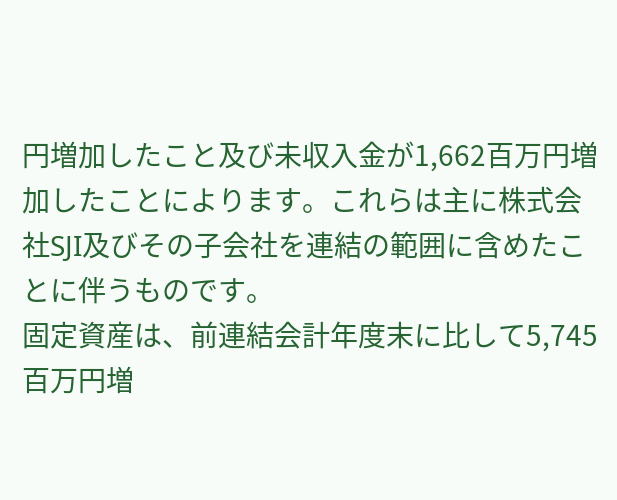円増加したこと及び未収入金が1,662百万円増加したことによります。これらは主に株式会社SJI及びその子会社を連結の範囲に含めたことに伴うものです。
固定資産は、前連結会計年度末に比して5,745百万円増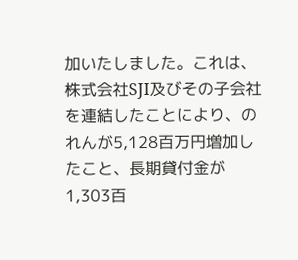加いたしました。これは、株式会社SJI及びその子会社を連結したことにより、のれんが5,128百万円増加したこと、長期貸付金が1,303百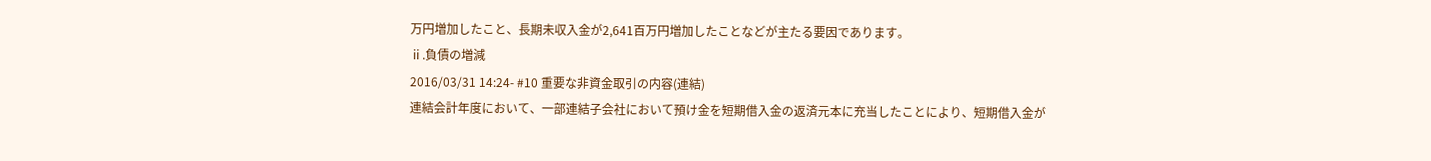万円増加したこと、長期未収入金が2,641百万円増加したことなどが主たる要因であります。
ⅱ.負債の増減
2016/03/31 14:24- #10 重要な非資金取引の内容(連結)
連結会計年度において、一部連結子会社において預け金を短期借入金の返済元本に充当したことにより、短期借入金が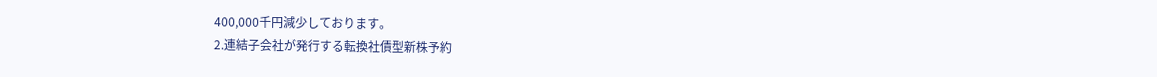400,000千円減少しております。
2.連結子会社が発行する転換社債型新株予約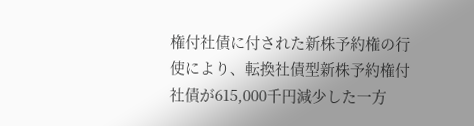権付社債に付された新株予約権の行使により、転換社債型新株予約権付社債が615,000千円減少した一方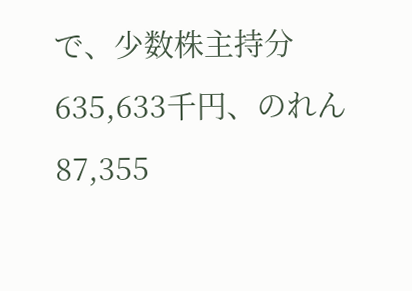で、少数株主持分635,633千円、のれん87,355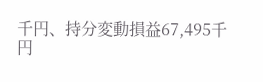千円、持分変動損益67,495千円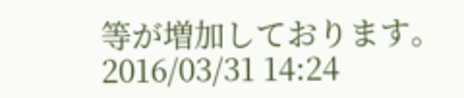等が増加しております。
2016/03/31 14:24